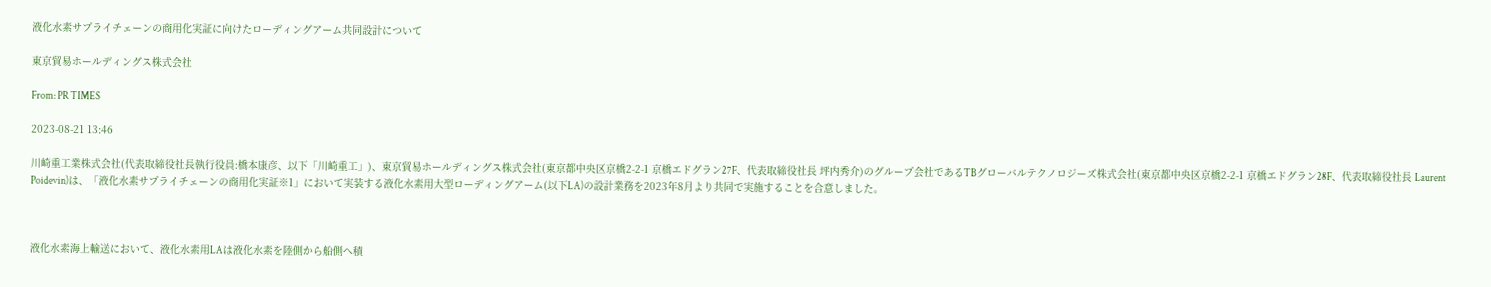液化水素サプライチェーンの商用化実証に向けたローディングアーム共同設計について

東京貿易ホールディングス株式会社

From: PR TIMES

2023-08-21 13:46

川崎重工業株式会社(代表取締役社長執行役員:橋本康彦、以下「川崎重工」)、東京貿易ホールディングス株式会社(東京都中央区京橋2-2-1 京橋エドグラン27F、代表取締役社長 坪内秀介)のグループ会社であるTBグローバルテクノロジーズ株式会社(東京都中央区京橋2-2-1 京橋エドグラン28F、代表取締役社長 Laurent Poidevin)は、「液化水素サプライチェーンの商用化実証※1」において実装する液化水素用大型ローディングアーム(以下LA)の設計業務を2023年8月より共同で実施することを合意しました。



液化水素海上輸送において、液化水素用LAは液化水素を陸側から船側へ積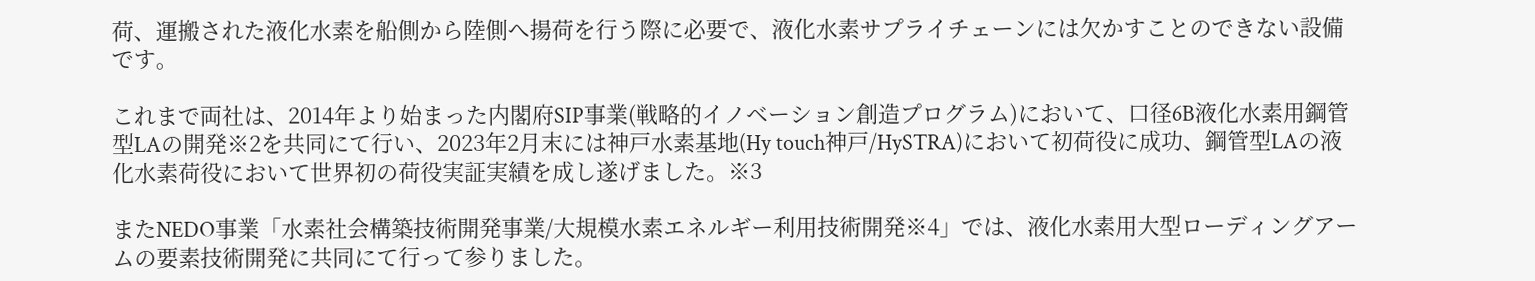荷、運搬された液化水素を船側から陸側へ揚荷を行う際に必要で、液化水素サプライチェーンには欠かすことのできない設備です。

これまで両社は、2014年より始まった内閣府SIP事業(戦略的イノベーション創造プログラム)において、口径6B液化水素用鋼管型LAの開発※2を共同にて行い、2023年2月末には神戸水素基地(Hy touch神戸/HySTRA)において初荷役に成功、鋼管型LAの液化水素荷役において世界初の荷役実証実績を成し遂げました。※3

またNEDO事業「水素社会構築技術開発事業/大規模水素エネルギー利用技術開発※4」では、液化水素用大型ローディングアームの要素技術開発に共同にて行って参りました。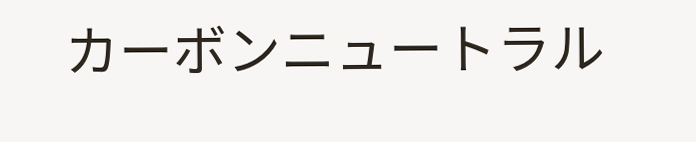カーボンニュートラル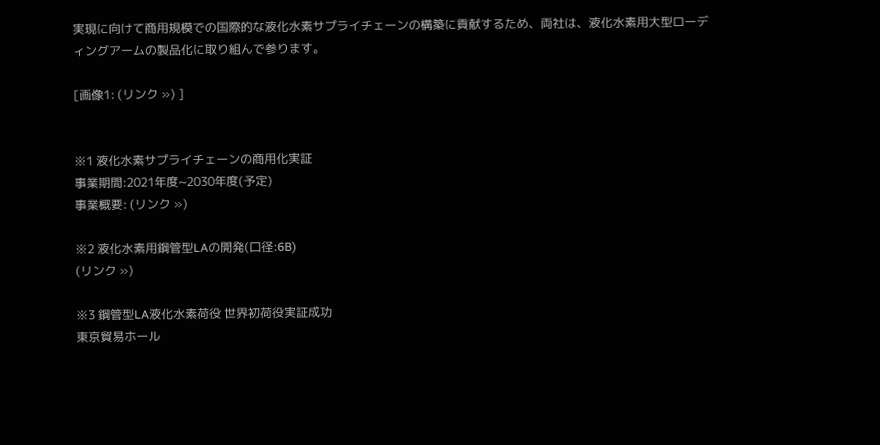実現に向けて商用規模での国際的な液化水素サプライチェーンの構築に貢献するため、両社は、液化水素用大型ローディングアームの製品化に取り組んで参ります。

[画像1: (リンク ») ]


※1 液化水素サプライチェーンの商用化実証
事業期間:2021年度~2030年度(予定)
事業概要: (リンク »)

※2 液化水素用鋼管型LAの開発(口径:6B)
(リンク »)

※3 鋼管型LA液化水素荷役 世界初荷役実証成功
東京貿易ホール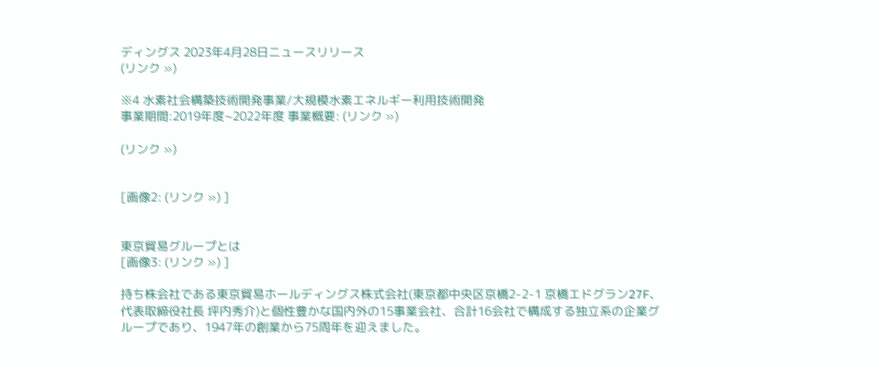ディングス 2023年4月28日ニュースリリース
(リンク »)

※4 水素社会構築技術開発事業/大規模水素エネルギー利用技術開発
事業期間:2019年度~2022年度 事業概要: (リンク »)

(リンク »)


[画像2: (リンク ») ]


東京貿易グループとは
[画像3: (リンク ») ]

持ち株会社である東京貿易ホールディングス株式会社(東京都中央区京橋2-2-1 京橋エドグラン27F、代表取締役社長 坪内秀介)と個性豊かな国内外の15事業会社、合計16会社で構成する独立系の企業グループであり、1947年の創業から75周年を迎えました。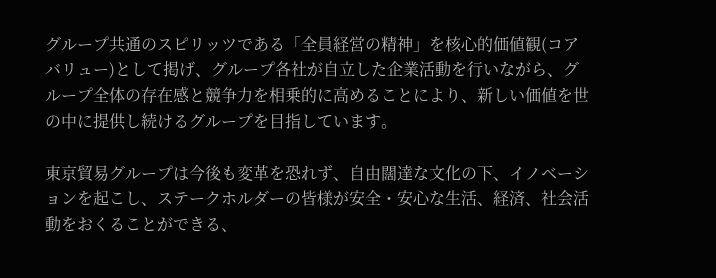グループ共通のスピリッツである「全員経営の精神」を核心的価値観(コアバリュー)として掲げ、グループ各社が自立した企業活動を行いながら、グループ全体の存在感と競争力を相乗的に高めることにより、新しい価値を世の中に提供し続けるグループを目指しています。

東京貿易グループは今後も変革を恐れず、自由闊達な文化の下、イノベーションを起こし、ステークホルダーの皆様が安全・安心な生活、経済、社会活動をおくることができる、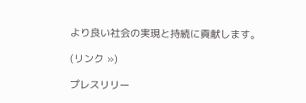より良い社会の実現と持続に貢献します。

(リンク »)

プレスリリー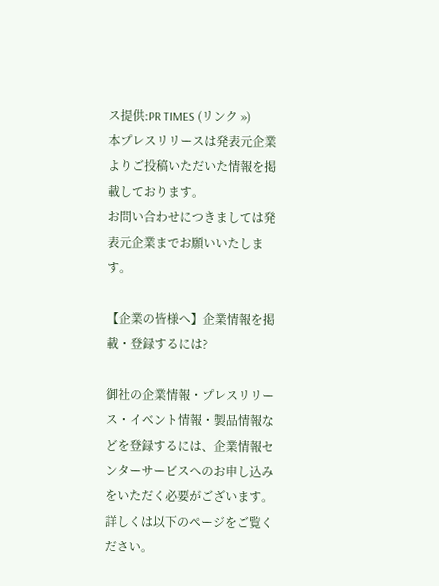ス提供:PR TIMES (リンク »)
本プレスリリースは発表元企業よりご投稿いただいた情報を掲載しております。
お問い合わせにつきましては発表元企業までお願いいたします。

【企業の皆様へ】企業情報を掲載・登録するには?

御社の企業情報・プレスリリース・イベント情報・製品情報などを登録するには、企業情報センターサービスへのお申し込みをいただく必要がございます。詳しくは以下のページをご覧ください。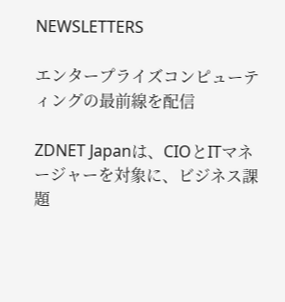NEWSLETTERS

エンタープライズコンピューティングの最前線を配信

ZDNET Japanは、CIOとITマネージャーを対象に、ビジネス課題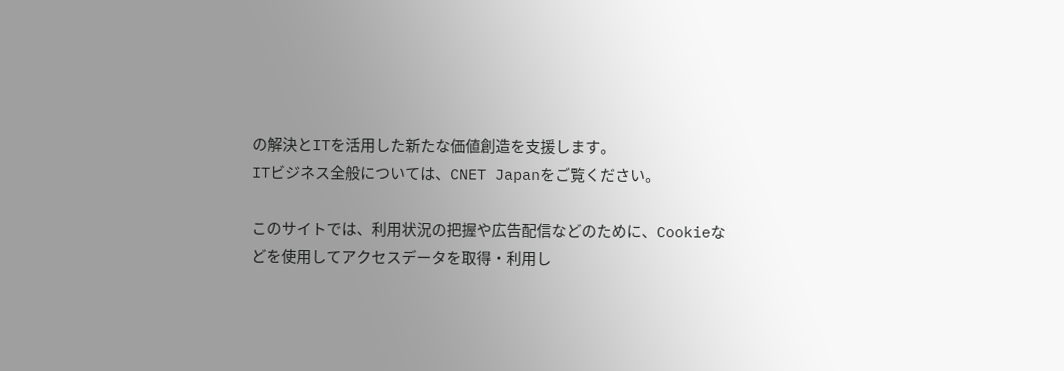の解決とITを活用した新たな価値創造を支援します。
ITビジネス全般については、CNET Japanをご覧ください。

このサイトでは、利用状況の把握や広告配信などのために、Cookieなどを使用してアクセスデータを取得・利用し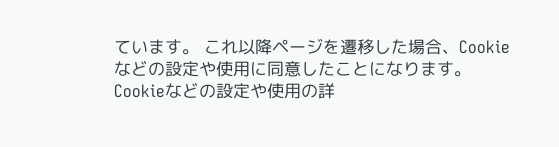ています。 これ以降ページを遷移した場合、Cookieなどの設定や使用に同意したことになります。
Cookieなどの設定や使用の詳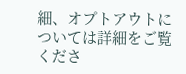細、オプトアウトについては詳細をご覧くださ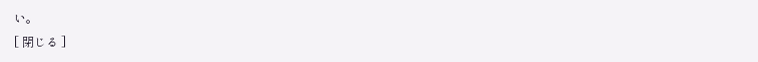い。
[ 閉じる ]